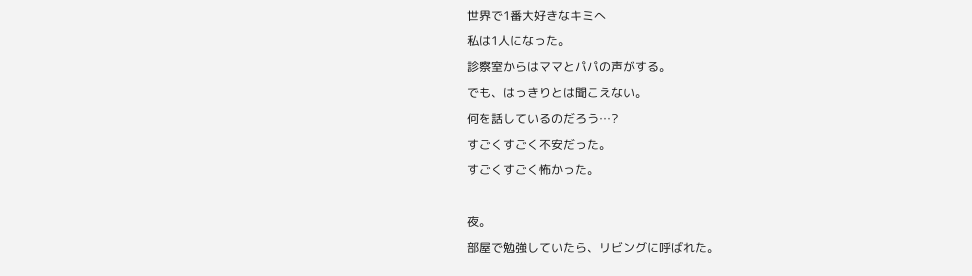世界で1番大好きなキミへ
私は1人になった。
診察室からはママとパパの声がする。
でも、はっきりとは聞こえない。
何を話しているのだろう…?
すごくすごく不安だった。
すごくすごく怖かった。

夜。
部屋で勉強していたら、リビングに呼ばれた。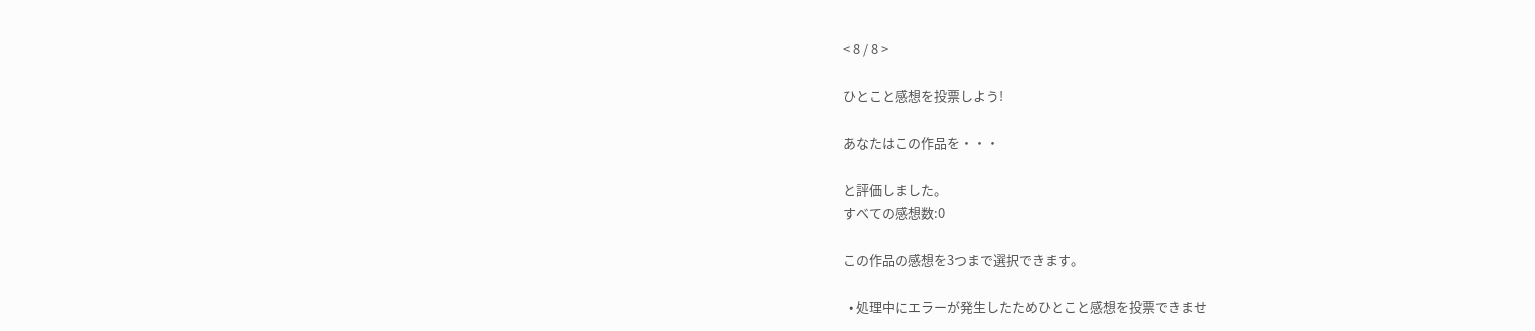< 8 / 8 >

ひとこと感想を投票しよう!

あなたはこの作品を・・・

と評価しました。
すべての感想数:0

この作品の感想を3つまで選択できます。

  • 処理中にエラーが発生したためひとこと感想を投票できませ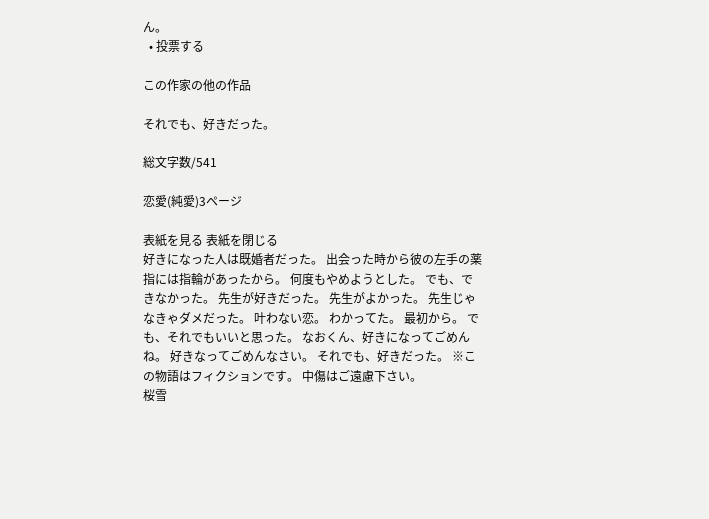ん。
  • 投票する

この作家の他の作品

それでも、好きだった。

総文字数/541

恋愛(純愛)3ページ

表紙を見る 表紙を閉じる
好きになった人は既婚者だった。 出会った時から彼の左手の薬指には指輪があったから。 何度もやめようとした。 でも、できなかった。 先生が好きだった。 先生がよかった。 先生じゃなきゃダメだった。 叶わない恋。 わかってた。 最初から。 でも、それでもいいと思った。 なおくん、好きになってごめんね。 好きなってごめんなさい。 それでも、好きだった。 ※この物語はフィクションです。 中傷はご遠慮下さい。
桜雪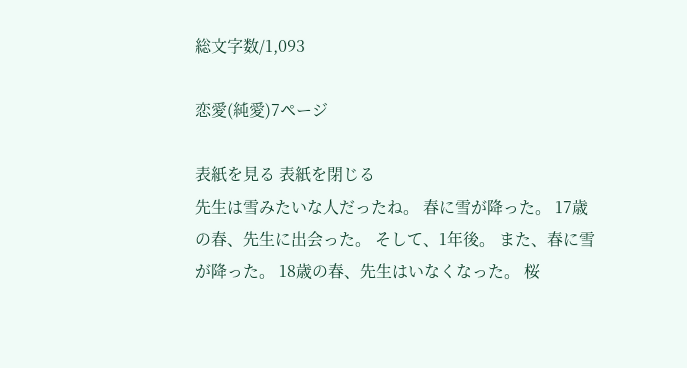総文字数/1,093

恋愛(純愛)7ページ

表紙を見る 表紙を閉じる
先生は雪みたいな人だったね。 春に雪が降った。 17歳の春、先生に出会った。 そして、1年後。 また、春に雪が降った。 18歳の春、先生はいなくなった。 桜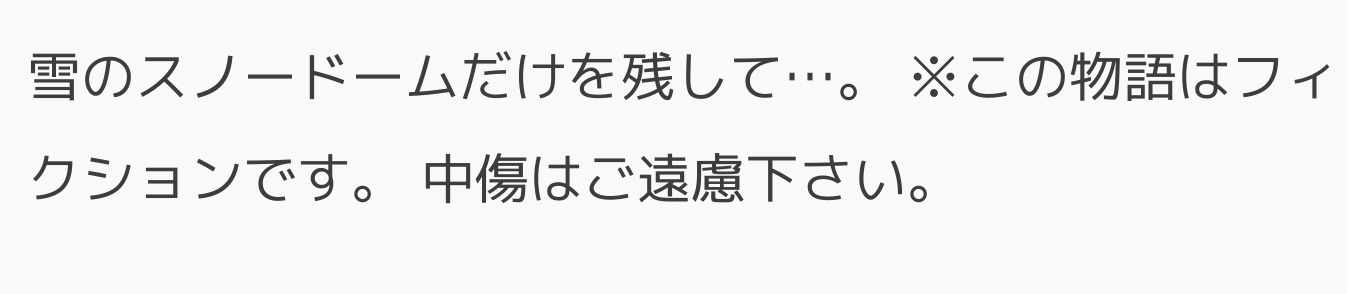雪のスノードームだけを残して…。 ※この物語はフィクションです。 中傷はご遠慮下さい。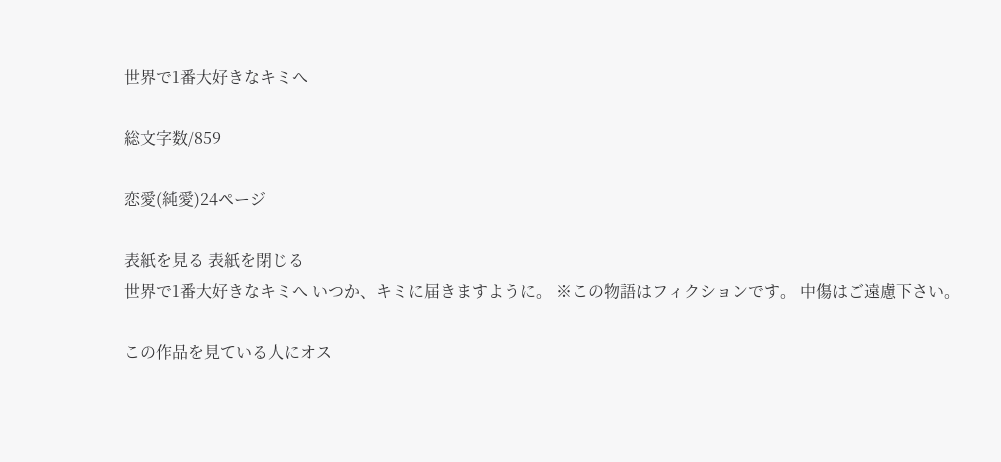世界で1番大好きなキミへ

総文字数/859

恋愛(純愛)24ページ

表紙を見る 表紙を閉じる
世界で1番大好きなキミへ いつか、キミに届きますように。 ※この物語はフィクションです。 中傷はご遠慮下さい。

この作品を見ている人にオス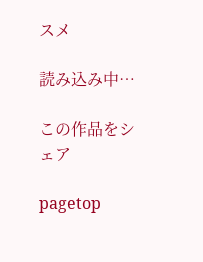スメ

読み込み中…

この作品をシェア

pagetop